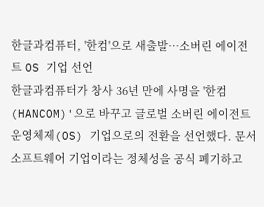한글과컴퓨터, '한컴'으로 새출발…소버린 에이전트 OS 기업 선언
한글과컴퓨터가 창사 36년 만에 사명을 '한컴(HANCOM)'으로 바꾸고 글로벌 소버린 에이전트 운영체제(OS) 기업으로의 전환을 선언했다. 문서 소프트웨어 기업이라는 정체성을 공식 폐기하고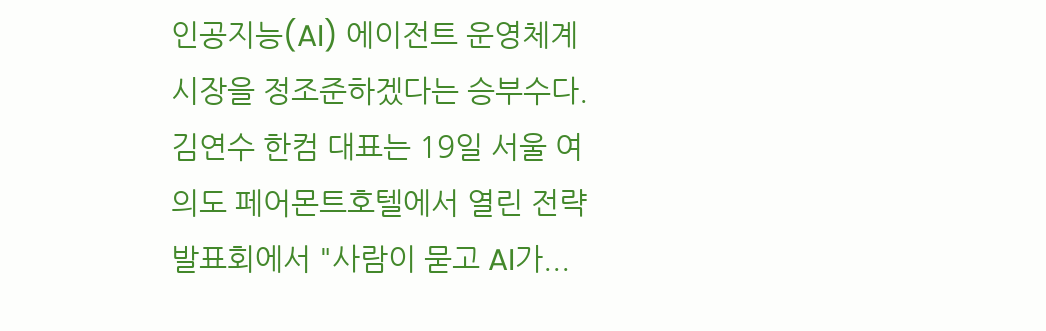인공지능(AI) 에이전트 운영체계 시장을 정조준하겠다는 승부수다. 김연수 한컴 대표는 19일 서울 여의도 페어몬트호텔에서 열린 전략 발표회에서 "사람이 묻고 AI가...